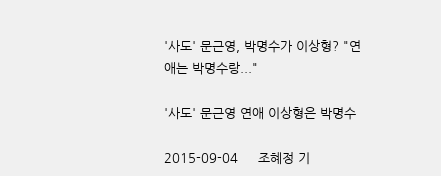'사도' 문근영, 박명수가 이상형? "연애는 박명수랑..."

'사도' 문근영 연애 이상형은 박명수

2015-09-04     조혜정 기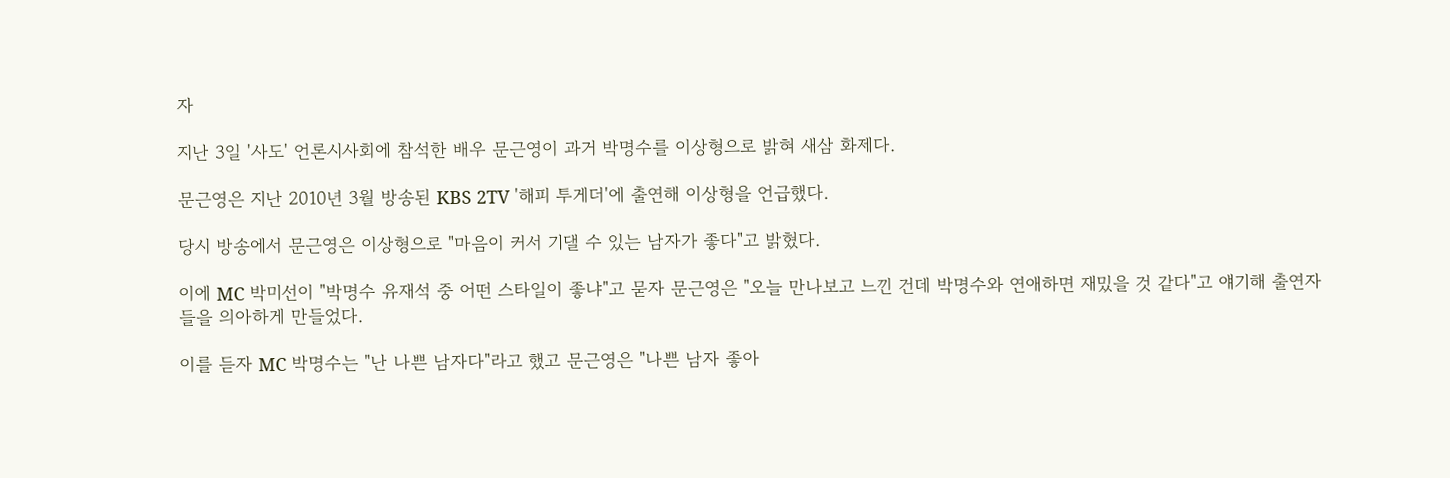자

지난 3일 '사도' 언론시사회에 참석한 배우 문근영이 과거 박명수를 이상형으로 밝혀 새삼 화제다.

문근영은 지난 2010년 3월 방송된 KBS 2TV '해피 투게더'에 출연해 이상형을 언급했다.

당시 방송에서 문근영은 이상형으로 "마음이 커서 기댈 수 있는 남자가 좋다"고 밝혔다.

이에 MC 박미선이 "박명수 유재석 중 어떤 스타일이 좋냐"고 묻자 문근영은 "오늘 만나보고 느낀 건데 박명수와 연애하면 재밌을 것 같다"고 얘기해 출연자들을 의아하게 만들었다.

이를 듣자 MC 박명수는 "난 나쁜 남자다"라고 했고 문근영은 "나쁜 남자 좋아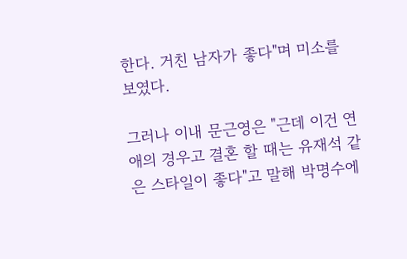한다. 거친 남자가 좋다"며 미소를 보였다.

그러나 이내 문근영은 "근데 이건 연애의 경우고 결혼 할 때는 유재석 같은 스타일이 좋다"고 말해 박명수에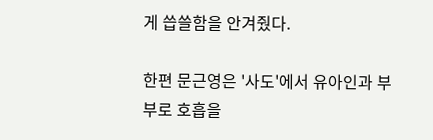게 씁쓸함을 안겨줬다.

한편 문근영은 '사도'에서 유아인과 부부로 호흡을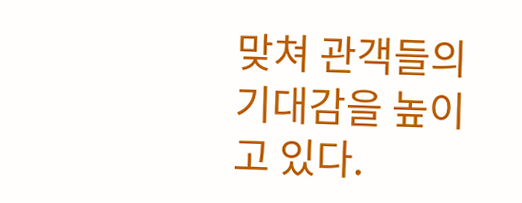맞쳐 관객들의 기대감을 높이고 있다.